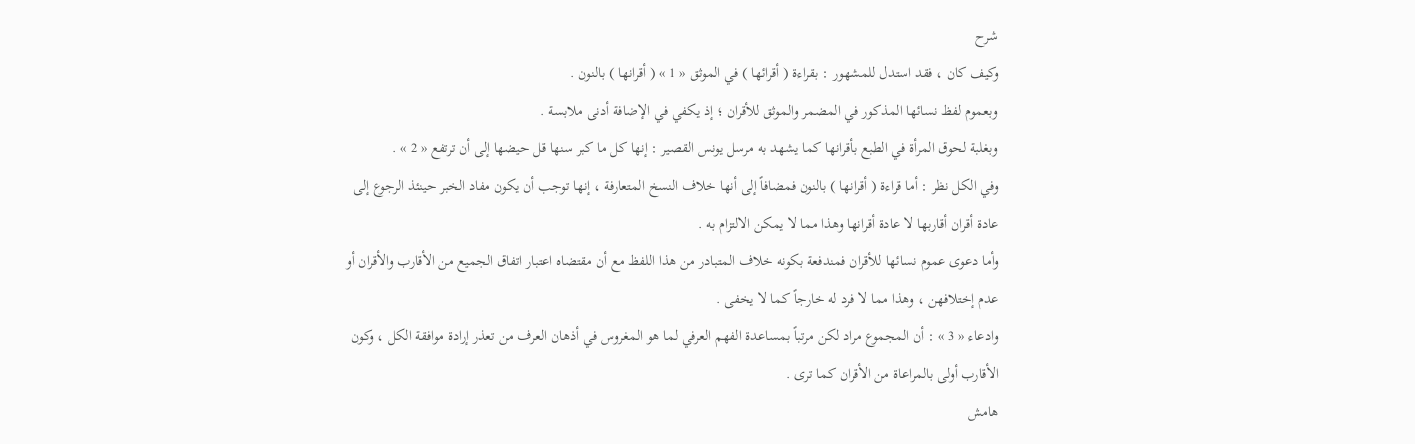شرح
وكيف كان ، فقد استدل للمشهور : بقراءة ( أقرائها ) في الموثق « 1 » ( أقرانها ) بالنون .
وبعموم لفظ نسائها المذكور في المضمر والموثق للأقران ؛ إذ يكفي في الإضافة أدنى ملابسة .
وبغلبة لحوق المرأة في الطبع بأقرانها كما يشهد به مرسل يونس القصير : إنها كل ما كبر سنها قل حيضها إلى أن ترتفع « 2 » .
وفي الكل نظر : أما قراءة ( أقرانها ) بالنون فمضافاً إلى أنها خلاف النسخ المتعارفة ، إنها توجب أن يكون مفاد الخبر حينئذ الرجوع إلى عادة أقران أقاربها لا عادة أقرانها وهذا مما لا يمكن الالتزام به .
وأما دعوى عموم نسائها للأقران فمندفعة بكونه خلاف المتبادر من هذا اللفظ مع أن مقتضاه اعتبار اتفاق الجميع من الأقارب والأقران أو عدم إختلافهن ، وهذا مما لا فرد له خارجاً كما لا يخفى .
وادعاء « 3 » : أن المجموع مراد لكن مرتباً بمساعدة الفهم العرفي لما هو المغروس في أذهان العرف من تعذر إرادة موافقة الكل ، وكون الأقارب أولى بالمراعاة من الأقران كما ترى .
هامش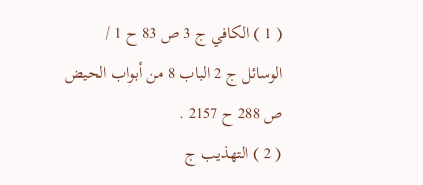( 1 ) الكافي ج 3 ص 83 ح 1 / الوسائل ج 2 الباب 8 من أبواب الحيض ص 288 ح 2157 .
( 2 ) التهذيب ج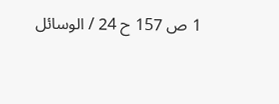1 ص 157 ح 24 / الوسائل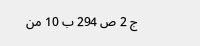ج 2 ص 294 ب 10 من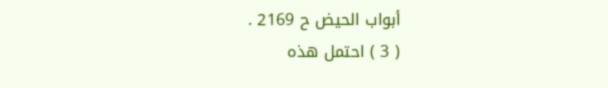أبواب الحيض ح 2169 .
( 3 ) احتمل هذه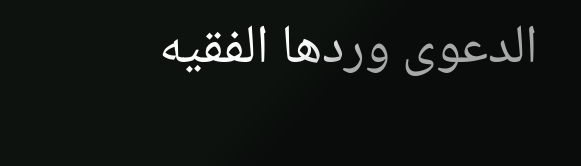الدعوى وردها الفقيه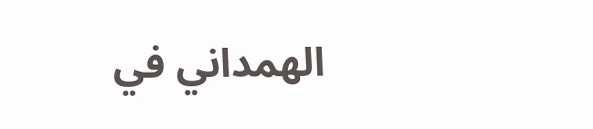الهمداني في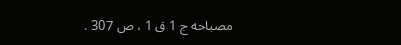مصباحه ج 1 ق 1 ، ص 307 .